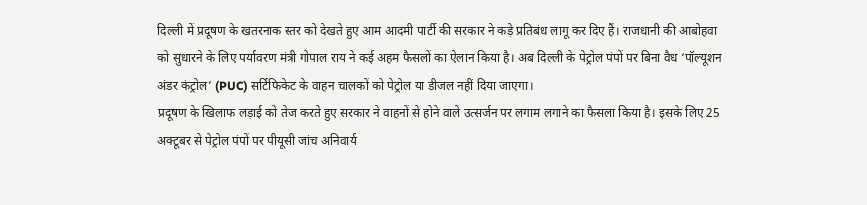दिल्ली में प्रदूषण के खतरनाक स्तर को देखते हुए आम आदमी पार्टी की सरकार ने कड़े प्रतिबंध लागू कर दिए हैं। राजधानी की आबोहवा को सुधारने के लिए पर्यावरण मंत्री गोपाल राय ने कई अहम फैसलों का ऐलान किया है। अब दिल्ली के पेट्रोल पंपों पर बिना वैध ‘पॉल्यूशन अंडर कंट्रोल’ (PUC) सर्टिफिकेट के वाहन चालकों को पेट्रोल या डीजल नहीं दिया जाएगा।
प्रदूषण के खिलाफ लड़ाई को तेज करते हुए सरकार ने वाहनों से होने वाले उत्सर्जन पर लगाम लगाने का फैसला किया है। इसके लिए 25 अक्टूबर से पेट्रोल पंपों पर पीयूसी जांच अनिवार्य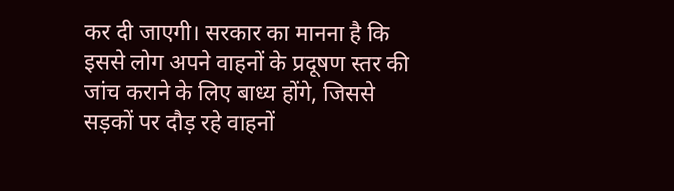कर दी जाएगी। सरकार का मानना है कि इससे लोग अपने वाहनों के प्रदूषण स्तर की जांच कराने के लिए बाध्य होंगे, जिससे सड़कों पर दौड़ रहे वाहनों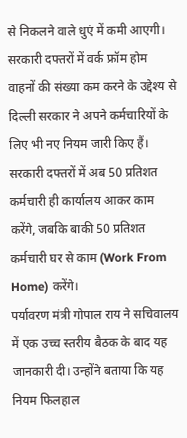से निकलने वाले धुएं में कमी आएगी।
सरकारी दफ्तरों में वर्क फ्रॉम होम
वाहनों की संख्या कम करने के उद्देश्य से दिल्ली सरकार ने अपने कर्मचारियों के लिए भी नए नियम जारी किए हैं। सरकारी दफ्तरों में अब 50 प्रतिशत कर्मचारी ही कार्यालय आकर काम करेंगे, जबकि बाकी 50 प्रतिशत कर्मचारी घर से काम (Work From Home) करेंगे।
पर्यावरण मंत्री गोपाल राय ने सचिवालय में एक उच्च स्तरीय बैठक के बाद यह जानकारी दी। उन्होंने बताया कि यह नियम फिलहाल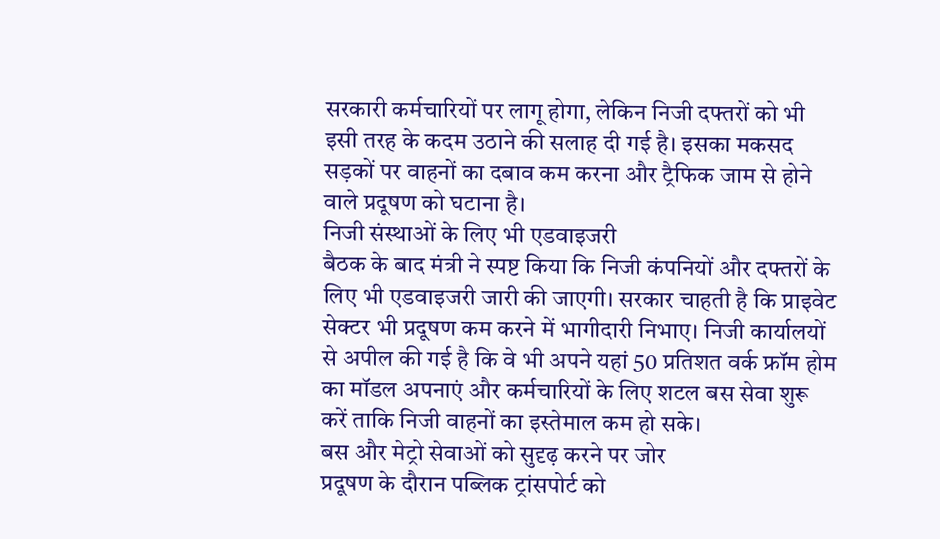सरकारी कर्मचारियों पर लागू होगा, लेकिन निजी दफ्तरों को भी इसी तरह के कदम उठाने की सलाह दी गई है। इसका मकसद सड़कों पर वाहनों का दबाव कम करना और ट्रैफिक जाम से होने वाले प्रदूषण को घटाना है।
निजी संस्थाओं के लिए भी एडवाइजरी
बैठक के बाद मंत्री ने स्पष्ट किया कि निजी कंपनियों और दफ्तरों के लिए भी एडवाइजरी जारी की जाएगी। सरकार चाहती है कि प्राइवेट सेक्टर भी प्रदूषण कम करने में भागीदारी निभाए। निजी कार्यालयों से अपील की गई है कि वे भी अपने यहां 50 प्रतिशत वर्क फ्रॉम होम का मॉडल अपनाएं और कर्मचारियों के लिए शटल बस सेवा शुरू करें ताकि निजी वाहनों का इस्तेमाल कम हो सके।
बस और मेट्रो सेवाओं को सुदृढ़ करने पर जोर
प्रदूषण के दौरान पब्लिक ट्रांसपोर्ट को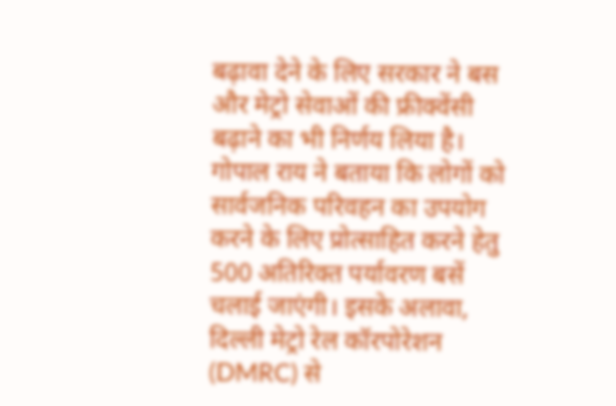बढ़ावा देने के लिए सरकार ने बस और मेट्रो सेवाओं की फ्रीक्वेंसी बढ़ाने का भी निर्णय लिया है। गोपाल राय ने बताया कि लोगों को सार्वजनिक परिवहन का उपयोग करने के लिए प्रोत्साहित करने हेतु 500 अतिरिक्त पर्यावरण बसें चलाई जाएंगी। इसके अलावा, दिल्ली मेट्रो रेल कॉरपोरेशन (DMRC) से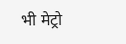भी मेट्रो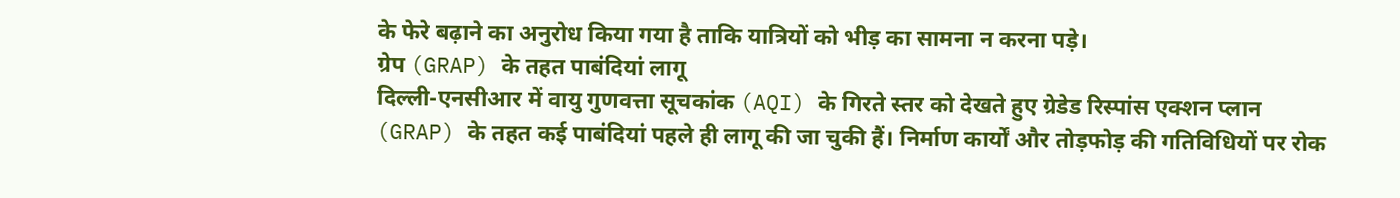के फेरे बढ़ाने का अनुरोध किया गया है ताकि यात्रियों को भीड़ का सामना न करना पड़े।
ग्रेप (GRAP) के तहत पाबंदियां लागू
दिल्ली-एनसीआर में वायु गुणवत्ता सूचकांक (AQI) के गिरते स्तर को देखते हुए ग्रेडेड रिस्पांस एक्शन प्लान (GRAP) के तहत कई पाबंदियां पहले ही लागू की जा चुकी हैं। निर्माण कार्यों और तोड़फोड़ की गतिविधियों पर रोक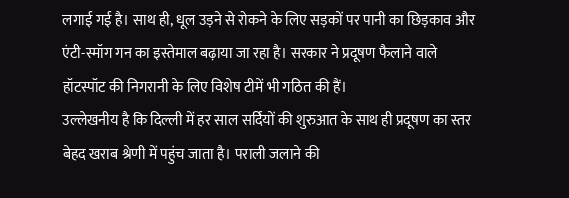लगाई गई है। साथ ही, धूल उड़ने से रोकने के लिए सड़कों पर पानी का छिड़काव और एंटी-स्मॉग गन का इस्तेमाल बढ़ाया जा रहा है। सरकार ने प्रदूषण फैलाने वाले हॉटस्पॉट की निगरानी के लिए विशेष टीमें भी गठित की हैं।
उल्लेखनीय है कि दिल्ली में हर साल सर्दियों की शुरुआत के साथ ही प्रदूषण का स्तर बेहद खराब श्रेणी में पहुंच जाता है। पराली जलाने की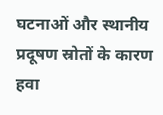घटनाओं और स्थानीय प्रदूषण स्रोतों के कारण हवा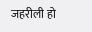जहरीली हो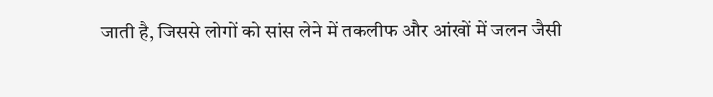जाती है, जिससे लोगों को सांस लेने में तकलीफ और आंखों में जलन जैसी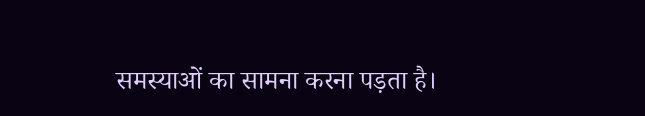समस्याओं का सामना करना पड़ता है।